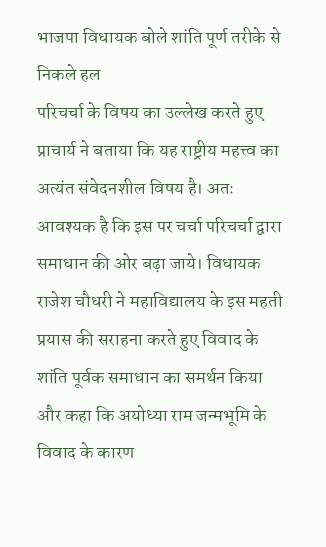भाजपा विधायक बोले शांति पूर्ण तरीके से निकले हल
परिचर्चा के विषय का उल्लेख करते हुए प्राचार्य ने बताया कि यह राष्ट्रीय महत्त्व का अत्यंत संवेदनशील विषय है। अतः आवश्यक है कि इस पर चर्चा परिचर्चा द्वारा समाधान की ओर बढ़ा जाये। विधायक राजेश चौधरी ने महाविद्यालय के इस महती प्रयास की सराहना करते हुए विवाद के शांति पूर्वक समाधान का समर्थन किया और कहा कि अयोध्या राम जन्मभूमि के विवाद के कारण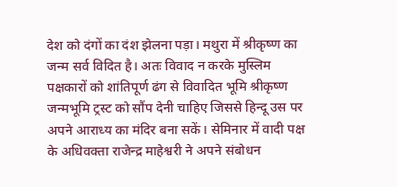देश को दंगों का दंश झेलना पड़ा। मथुरा में श्रीकृष्ण का जन्म सर्व विदित है। अतः विवाद न करके मुस्लिम पक्षकारों को शांतिपूर्ण ढंग से विवादित भूमि श्रीकृष्ण जन्मभूमि ट्रस्ट को सौंप देनी चाहिए जिससे हिन्दू उस पर अपने आराध्य का मंदिर बना सकें। सेमिनार में वादी पक्ष के अधिवक्ता राजेन्द्र माहेश्वरी ने अपने संबोधन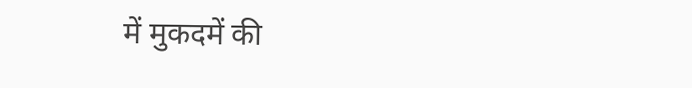में मुकदमें की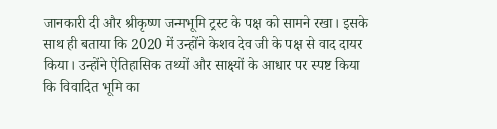जानकारी दी और श्रीकृष्ण जन्मभूमि ट्रस्ट के पक्ष को सामने रखा। इसके साथ ही बताया कि 2020 में उन्होंने केशव देव जी के पक्ष से वाद दायर किया। उन्होंने ऐतिहासिक तथ्यों और साक्ष्यों के आधार पर स्पष्ट किया कि विवादित भूमि का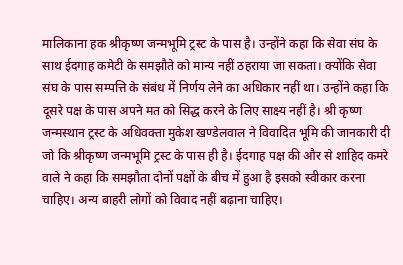मालिकाना हक श्रीकृष्ण जन्मभूमि ट्रस्ट के पास है। उन्होंने कहा कि सेवा संघ के साथ ईदगाह कमेटी के समझौते को मान्य नहीं ठहराया जा सकता। क्योंकि सेवा संघ के पास सम्पत्ति के संबंध में निर्णय लेने का अधिकार नहीं था। उन्होंने कहा कि दूसरे पक्ष के पास अपने मत को सिद्ध करने के लिए साक्ष्य नहीं है। श्री कृष्ण जन्मस्थान ट्रस्ट के अधिवक्ता मुकेश खण्डेलवाल ने विवादित भूमि की जानकारी दी जो कि श्रीकृष्ण जन्मभूमि ट्रस्ट के पास ही है। ईदगाह पक्ष की और से शाहिद कमरे वाले ने कहा कि समझौता दोनों पक्षों के बीच में हुआ है इसको स्वीकार करना चाहिए। अन्य बाहरी लोगों को विवाद नहीं बढ़ाना चाहिए।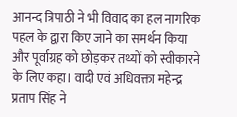आनन्द त्रिपाठी ने भी विवाद का हल नागरिक पहल के द्वारा किए जाने का समर्थन किया और पूर्वाग्रह को छोड़कर तथ्यों को स्वीकारने के लिए कहा। वादी एवं अधिवक्ता महेन्द्र प्रताप सिंह ने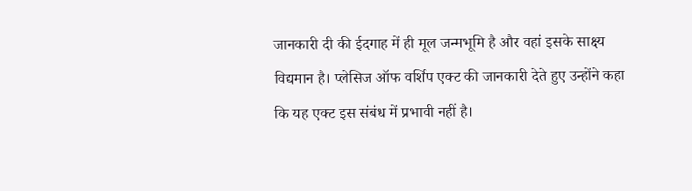जानकारी दी की ईदगाह में ही मूल जन्मभूमि है और वहां इसके साक्ष्य विद्यमान है। प्लेसिज ऑफ वर्शिप एक्ट की जानकारी देते हुए उन्होंने कहा कि यह एक्ट इस संबंध में प्रभावी नहीं है।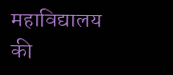महाविद्यालय की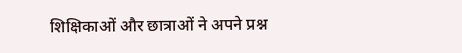शिक्षिकाओं और छात्राओं ने अपने प्रश्न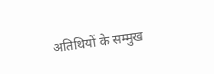अतिथियों के सम्मुख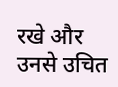रखे और उनसे उचित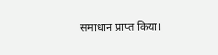समाधान प्राप्त किया।